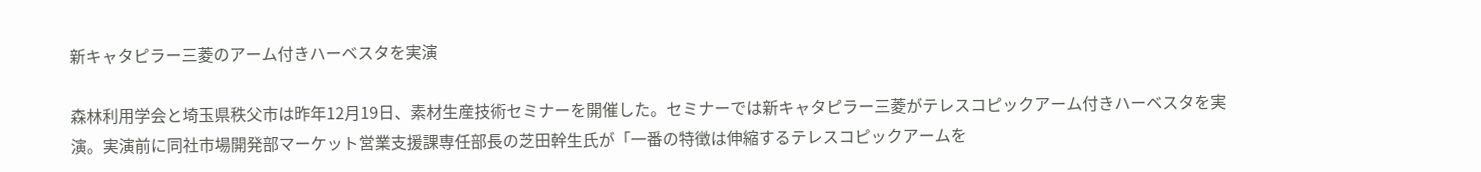新キャタピラー三菱のアーム付きハーベスタを実演

森林利用学会と埼玉県秩父市は昨年12月19日、素材生産技術セミナーを開催した。セミナーでは新キャタピラー三菱がテレスコピックアーム付きハーベスタを実演。実演前に同社市場開発部マーケット営業支援課専任部長の芝田幹生氏が「一番の特徴は伸縮するテレスコピックアームを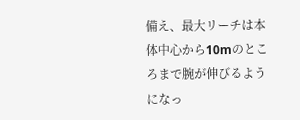備え、最大リーチは本体中心から10mのところまで腕が伸びるようになっ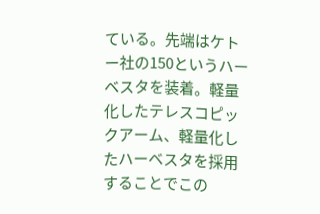ている。先端はケトー社の150というハーベスタを装着。軽量化したテレスコピックアーム、軽量化したハーベスタを採用することでこの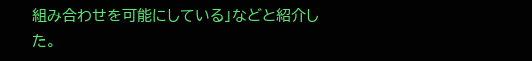組み合わせを可能にしている」などと紹介した。